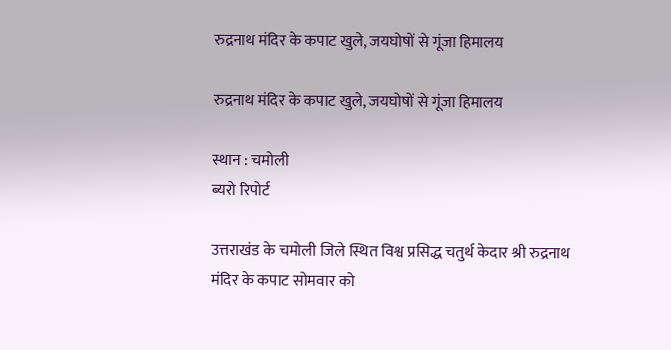रुद्रनाथ मंदिर के कपाट खुले, जयघोषों से गूंजा हिमालय

रुद्रनाथ मंदिर के कपाट खुले, जयघोषों से गूंजा हिमालय

स्थान : चमोली
ब्यरो रिपोर्ट

उत्तराखंड के चमोली जिले स्थित विश्व प्रसिद्ध चतुर्थ केदार श्री रुद्रनाथ मंदिर के कपाट सोमवार को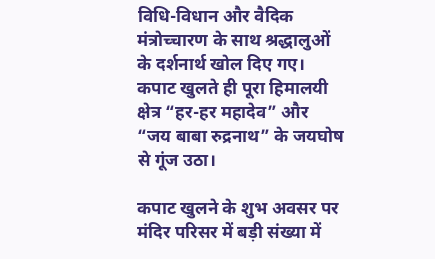विधि-विधान और वैदिक मंत्रोच्चारण के साथ श्रद्धालुओं के दर्शनार्थ खोल दिए गए। कपाट खुलते ही पूरा हिमालयी क्षेत्र “हर-हर महादेव” और “जय बाबा रुद्रनाथ” के जयघोष से गूंज उठा।

कपाट खुलने के शुभ अवसर पर मंदिर परिसर में बड़ी संख्या में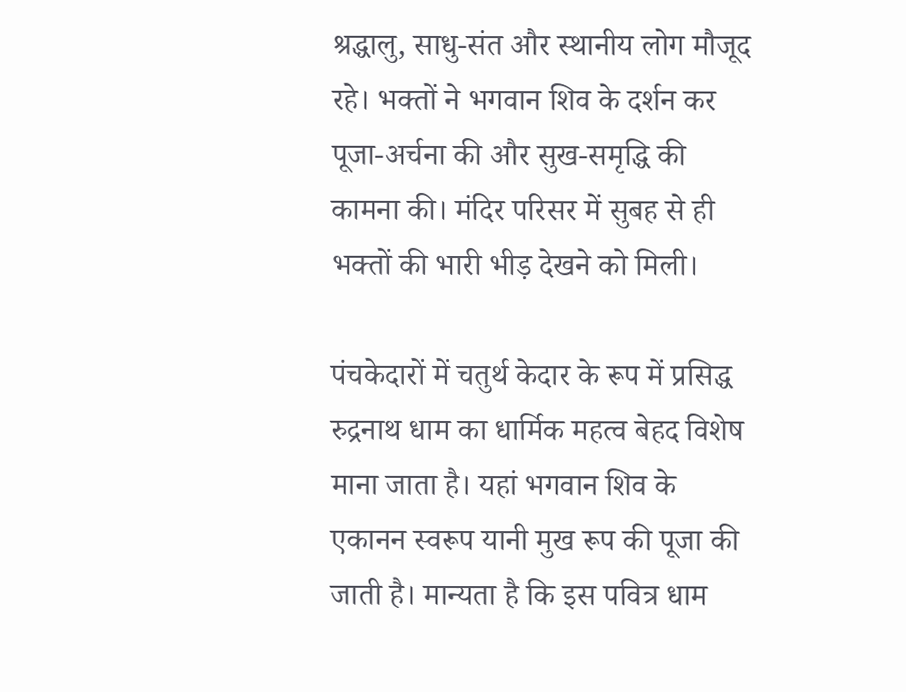श्रद्धालु, साधु-संत और स्थानीय लोग मौजूद रहे। भक्तों ने भगवान शिव के दर्शन कर पूजा-अर्चना की और सुख-समृद्धि की कामना की। मंदिर परिसर में सुबह से ही भक्तों की भारी भीड़ देखने को मिली।

पंचकेदारों में चतुर्थ केदार के रूप में प्रसिद्ध रुद्रनाथ धाम का धार्मिक महत्व बेहद विशेष माना जाता है। यहां भगवान शिव के एकानन स्वरूप यानी मुख रूप की पूजा की जाती है। मान्यता है कि इस पवित्र धाम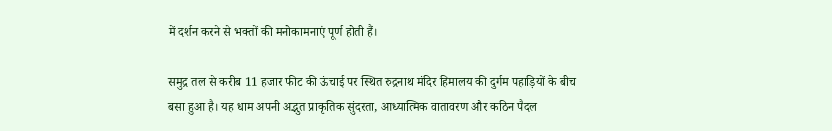में दर्शन करने से भक्तों की मनोकामनाएं पूर्ण होती हैं।

समुद्र तल से करीब 11 हजार फीट की ऊंचाई पर स्थित रुद्रनाथ मंदिर हिमालय की दुर्गम पहाड़ियों के बीच बसा हुआ है। यह धाम अपनी अद्भुत प्राकृतिक सुंदरता, आध्यात्मिक वातावरण और कठिन पैदल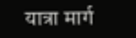यात्रा मार्ग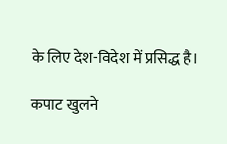के लिए देश-विदेश में प्रसिद्ध है।

कपाट खुलने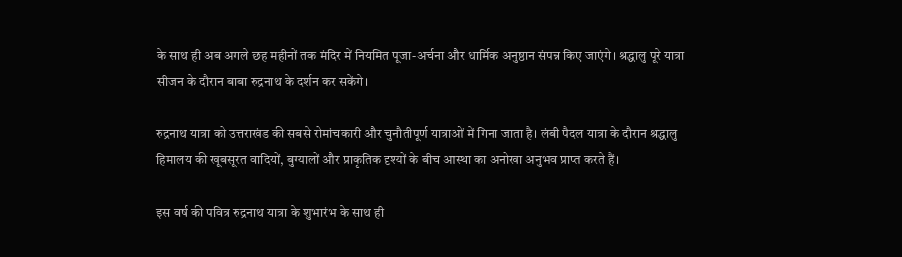के साथ ही अब अगले छह महीनों तक मंदिर में नियमित पूजा-अर्चना और धार्मिक अनुष्ठान संपन्न किए जाएंगे। श्रद्धालु पूरे यात्रा सीजन के दौरान बाबा रुद्रनाथ के दर्शन कर सकेंगे।

रुद्रनाथ यात्रा को उत्तराखंड की सबसे रोमांचकारी और चुनौतीपूर्ण यात्राओं में गिना जाता है। लंबी पैदल यात्रा के दौरान श्रद्धालु हिमालय की खूबसूरत वादियों, बुग्यालों और प्राकृतिक दृश्यों के बीच आस्था का अनोखा अनुभव प्राप्त करते हैं।

इस वर्ष की पवित्र रुद्रनाथ यात्रा के शुभारंभ के साथ ही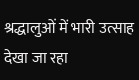श्रद्धालुओं में भारी उत्साह देखा जा रहा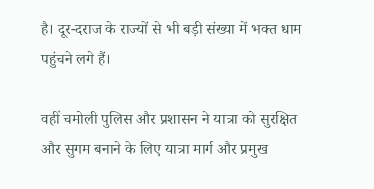है। दूर-दराज के राज्यों से भी बड़ी संख्या में भक्त धाम पहुंचने लगे हैं।

वहीं चमोली पुलिस और प्रशासन ने यात्रा को सुरक्षित और सुगम बनाने के लिए यात्रा मार्ग और प्रमुख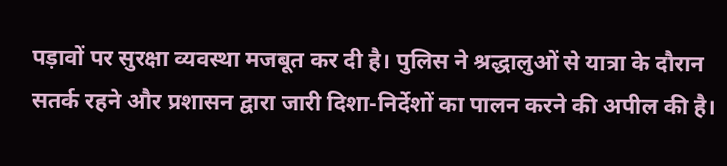पड़ावों पर सुरक्षा व्यवस्था मजबूत कर दी है। पुलिस ने श्रद्धालुओं से यात्रा के दौरान सतर्क रहने और प्रशासन द्वारा जारी दिशा-निर्देशों का पालन करने की अपील की है।